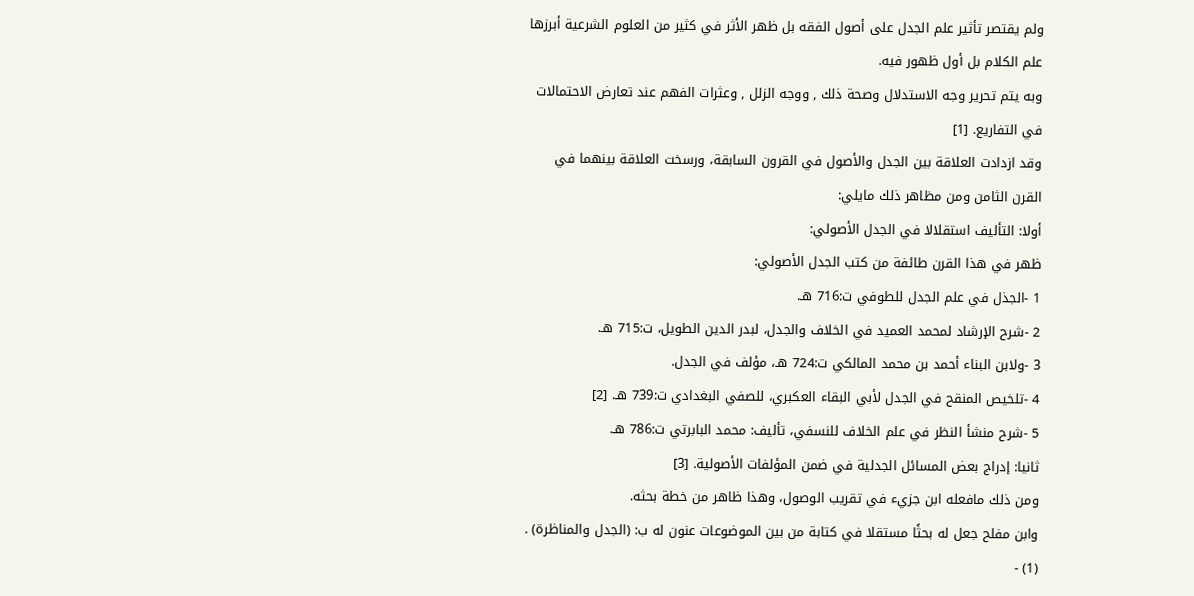ولم يقتصر تأثير علم الجدل على أصول الفقه بل ظهر الأثر في كثير من العلوم الشرعية أبرزها علم الكلام بل أول ظهور فيه.
وبه يتم تحرير وجه الاستدلال وصحة ذلك , ووجه الزلل , وعثرات الفهم عند تعارض الاحتمالات في التفاريع. [1]
وقد ازدادت العلاقة بين الجدل والأصول في القرون السابقة، ورسخت العلاقة بينهما في القرن الثامن ومن مظاهر ذلك مايلي:
أولا: التأليف استقلالا في الجدل الأصولي:
ظهر في هذا القرن طائفة من كتب الجدل الأصولي:
1 -الجذل في علم الجدل للطوفي ت:716 هـ.
2 -شرح الإرشاد لمحمد العميد في الخلاف والجدل، لبدر الدين الطويل، ت:715 هـ.
3 -ولابن البناء أحمد بن محمد المالكي ت:724 هـ، مؤلف في الجدل.
4 -تلخيص المنقح في الجدل لأبي البقاء العكبري، للصفي البغدادي ت:739 هـ. [2]
5 -شرح منشأ النظر في علم الخلاف للنسفي، تأليف: محمد البابرتي ت:786 هـ.
ثانيا: إدراج بعض المسائل الجدلية في ضمن المؤلفات الأصولية. [3]
ومن ذلك مافعله ابن جزيء في تقريب الوصول، وهذا ظاهر من خطة بحثه.
وابن مفلح جعل له بحثًا مستقلا في كتابة من بين الموضوعات عنون له ب: (الجدل والمناظرة) .
(1) -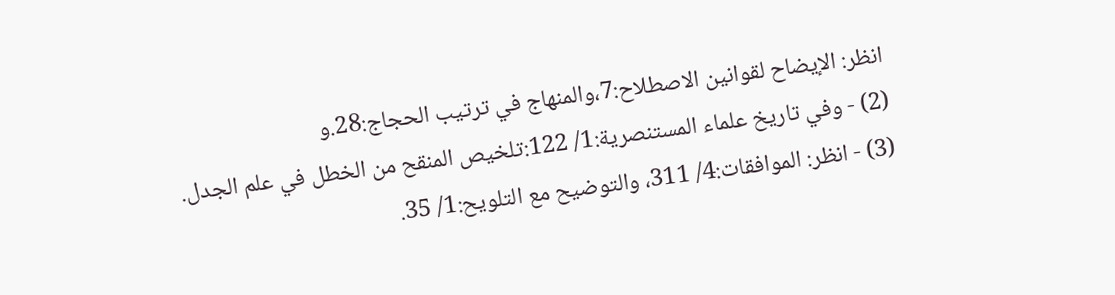انظر: الإيضاح لقوانين الاصطلاح:7،والمنهاج في ترتيب الحجاج:28.و
(2) - وفي تاريخ علماء المستنصرية:1/ 122:تلخيص المنقح من الخطل في علم الجدل.
(3) - انظر: الموافقات:4/ 311، والتوضيح مع التلويح:1/ 35.